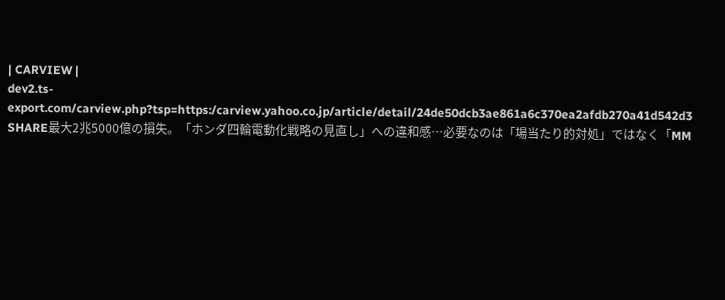| CARVIEW |
dev2.ts-export.com/carview.php?tsp=https:/carview.yahoo.co.jp/article/detail/24de50dcb3ae861a6c370ea2afdb270a41d542d3
SHARE最大2兆5000億の損失。「ホンダ四輪電動化戦略の見直し」への違和感…必要なのは「場当たり的対処」ではなく「MM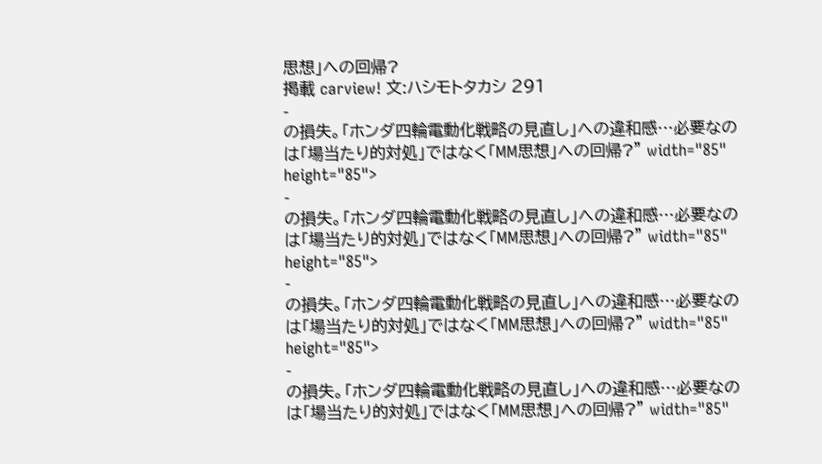思想」への回帰?
掲載 carview! 文:ハシモトタカシ 291
-
の損失。「ホンダ四輪電動化戦略の見直し」への違和感…必要なのは「場当たり的対処」ではなく「MM思想」への回帰?" width="85" height="85">
-
の損失。「ホンダ四輪電動化戦略の見直し」への違和感…必要なのは「場当たり的対処」ではなく「MM思想」への回帰?" width="85" height="85">
-
の損失。「ホンダ四輪電動化戦略の見直し」への違和感…必要なのは「場当たり的対処」ではなく「MM思想」への回帰?" width="85" height="85">
-
の損失。「ホンダ四輪電動化戦略の見直し」への違和感…必要なのは「場当たり的対処」ではなく「MM思想」への回帰?" width="85"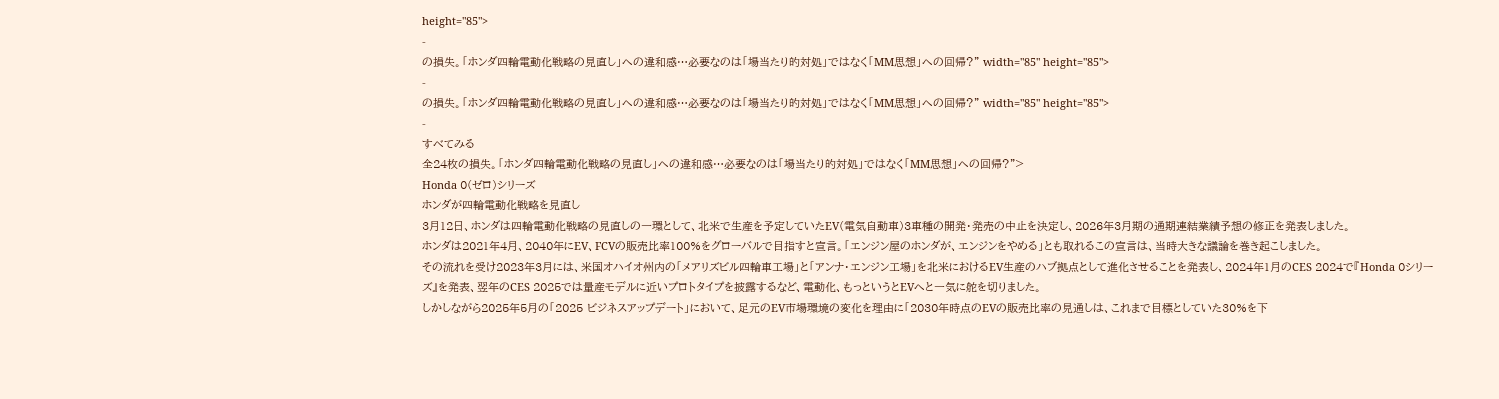height="85">
-
の損失。「ホンダ四輪電動化戦略の見直し」への違和感…必要なのは「場当たり的対処」ではなく「MM思想」への回帰?" width="85" height="85">
-
の損失。「ホンダ四輪電動化戦略の見直し」への違和感…必要なのは「場当たり的対処」ではなく「MM思想」への回帰?" width="85" height="85">
-
すべてみる
全24枚の損失。「ホンダ四輪電動化戦略の見直し」への違和感…必要なのは「場当たり的対処」ではなく「MM思想」への回帰?">
Honda 0(ゼロ)シリーズ
ホンダが四輪電動化戦略を見直し
3月12日、ホンダは四輪電動化戦略の見直しの一環として、北米で生産を予定していたEV(電気自動車)3車種の開発・発売の中止を決定し、2026年3月期の通期連結業績予想の修正を発表しました。
ホンダは2021年4月、2040年にEV、FCVの販売比率100%をグローバルで目指すと宣言。「エンジン屋のホンダが、エンジンをやめる」とも取れるこの宣言は、当時大きな議論を巻き起こしました。
その流れを受け2023年3月には、米国オハイオ州内の「メアリズビル四輪車工場」と「アンナ・エンジン工場」を北米におけるEV生産のハブ拠点として進化させることを発表し、2024年1月のCES 2024で『Honda 0シリーズ』を発表、翌年のCES 2025では量産モデルに近いプロトタイプを披露するなど、電動化、もっというとEVへと一気に舵を切りました。
しかしながら2025年5月の「2025 ビジネスアップデート」において、足元のEV市場環境の変化を理由に「2030年時点のEVの販売比率の見通しは、これまで目標としていた30%を下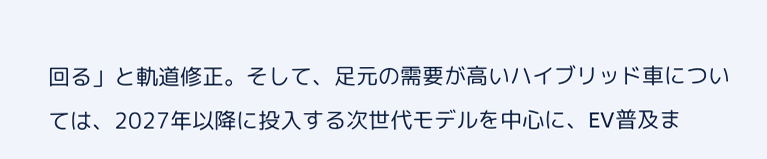回る」と軌道修正。そして、足元の需要が高いハイブリッド車については、2027年以降に投入する次世代モデルを中心に、EV普及ま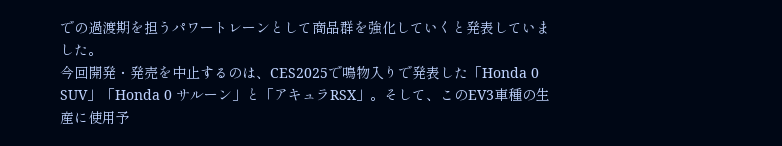での過渡期を担うパワートレーンとして商品群を強化していくと発表していました。
今回開発・発売を中止するのは、CES2025で鳴物入りで発表した「Honda 0 SUV」「Honda 0 サルーン」と「アキュラRSX」。そして、このEV3車種の生産に使用予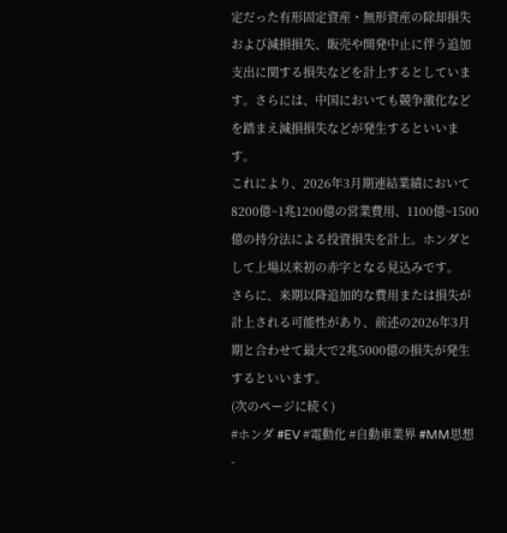定だった有形固定資産・無形資産の除却損失および減損損失、販売や開発中止に伴う追加支出に関する損失などを計上するとしています。さらには、中国においても競争激化などを踏まえ減損損失などが発生するといいます。
これにより、2026年3月期連結業績において8200億~1兆1200億の営業費用、1100億~1500億の持分法による投資損失を計上。ホンダとして上場以来初の赤字となる見込みです。
さらに、来期以降追加的な費用または損失が計上される可能性があり、前述の2026年3月期と合わせて最大で2兆5000億の損失が発生するといいます。
(次のページに続く)
#ホンダ #EV #電動化 #自動車業界 #MM思想
-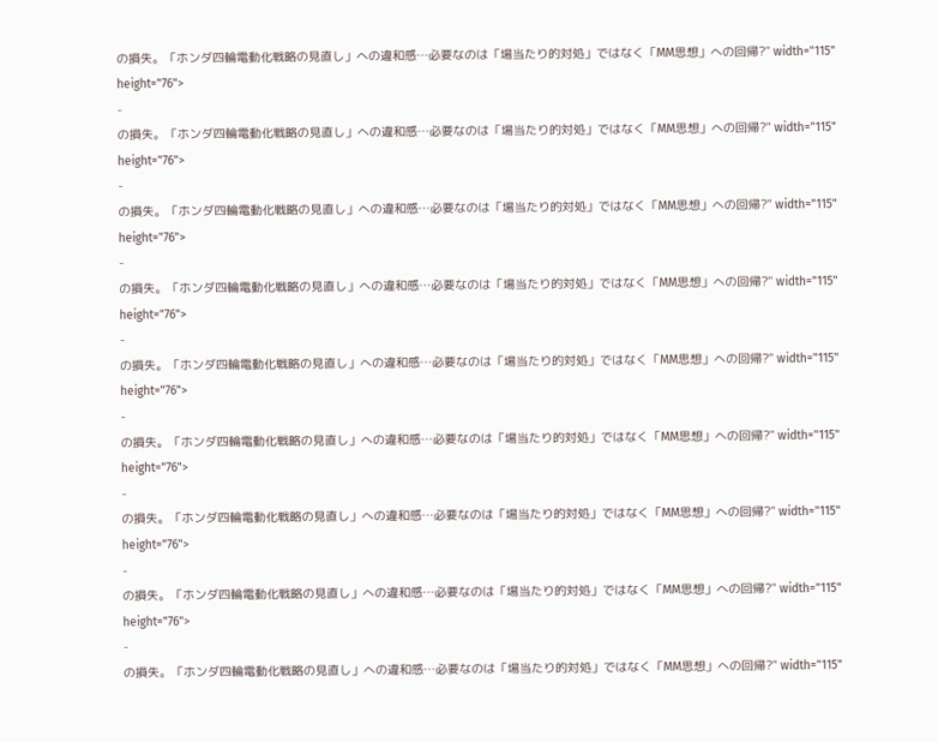の損失。「ホンダ四輪電動化戦略の見直し」への違和感…必要なのは「場当たり的対処」ではなく「MM思想」への回帰?" width="115" height="76">
-
の損失。「ホンダ四輪電動化戦略の見直し」への違和感…必要なのは「場当たり的対処」ではなく「MM思想」への回帰?" width="115" height="76">
-
の損失。「ホンダ四輪電動化戦略の見直し」への違和感…必要なのは「場当たり的対処」ではなく「MM思想」への回帰?" width="115" height="76">
-
の損失。「ホンダ四輪電動化戦略の見直し」への違和感…必要なのは「場当たり的対処」ではなく「MM思想」への回帰?" width="115" height="76">
-
の損失。「ホンダ四輪電動化戦略の見直し」への違和感…必要なのは「場当たり的対処」ではなく「MM思想」への回帰?" width="115" height="76">
-
の損失。「ホンダ四輪電動化戦略の見直し」への違和感…必要なのは「場当たり的対処」ではなく「MM思想」への回帰?" width="115" height="76">
-
の損失。「ホンダ四輪電動化戦略の見直し」への違和感…必要なのは「場当たり的対処」ではなく「MM思想」への回帰?" width="115" height="76">
-
の損失。「ホンダ四輪電動化戦略の見直し」への違和感…必要なのは「場当たり的対処」ではなく「MM思想」への回帰?" width="115" height="76">
-
の損失。「ホンダ四輪電動化戦略の見直し」への違和感…必要なのは「場当たり的対処」ではなく「MM思想」への回帰?" width="115"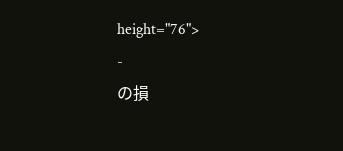height="76">
-
の損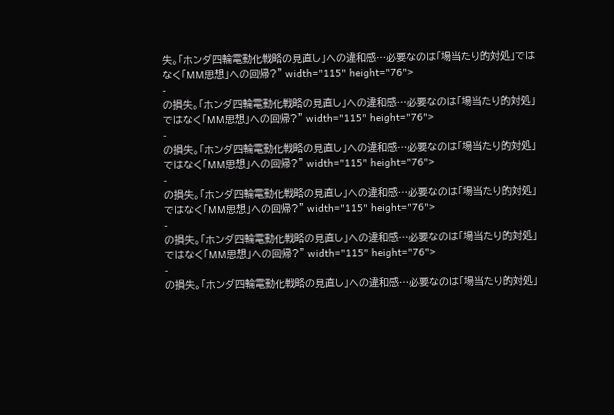失。「ホンダ四輪電動化戦略の見直し」への違和感…必要なのは「場当たり的対処」ではなく「MM思想」への回帰?" width="115" height="76">
-
の損失。「ホンダ四輪電動化戦略の見直し」への違和感…必要なのは「場当たり的対処」ではなく「MM思想」への回帰?" width="115" height="76">
-
の損失。「ホンダ四輪電動化戦略の見直し」への違和感…必要なのは「場当たり的対処」ではなく「MM思想」への回帰?" width="115" height="76">
-
の損失。「ホンダ四輪電動化戦略の見直し」への違和感…必要なのは「場当たり的対処」ではなく「MM思想」への回帰?" width="115" height="76">
-
の損失。「ホンダ四輪電動化戦略の見直し」への違和感…必要なのは「場当たり的対処」ではなく「MM思想」への回帰?" width="115" height="76">
-
の損失。「ホンダ四輪電動化戦略の見直し」への違和感…必要なのは「場当たり的対処」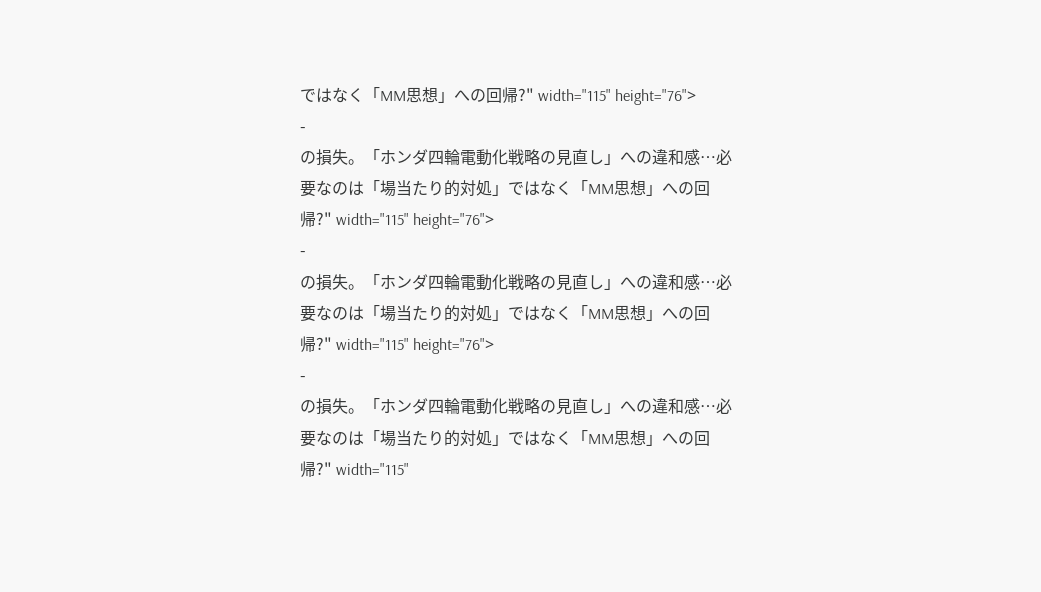ではなく「MM思想」への回帰?" width="115" height="76">
-
の損失。「ホンダ四輪電動化戦略の見直し」への違和感…必要なのは「場当たり的対処」ではなく「MM思想」への回帰?" width="115" height="76">
-
の損失。「ホンダ四輪電動化戦略の見直し」への違和感…必要なのは「場当たり的対処」ではなく「MM思想」への回帰?" width="115" height="76">
-
の損失。「ホンダ四輪電動化戦略の見直し」への違和感…必要なのは「場当たり的対処」ではなく「MM思想」への回帰?" width="115"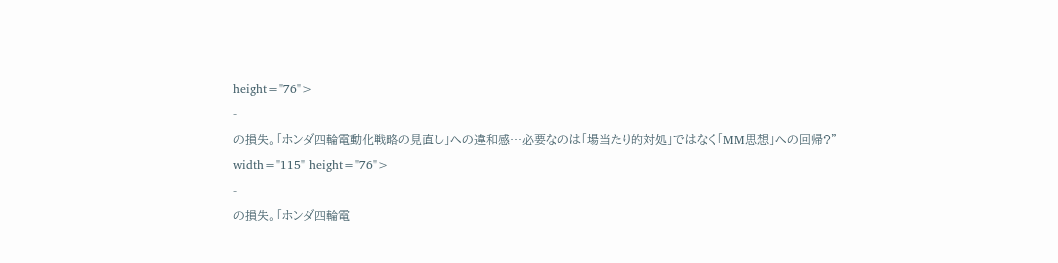height="76">
-
の損失。「ホンダ四輪電動化戦略の見直し」への違和感…必要なのは「場当たり的対処」ではなく「MM思想」への回帰?" width="115" height="76">
-
の損失。「ホンダ四輪電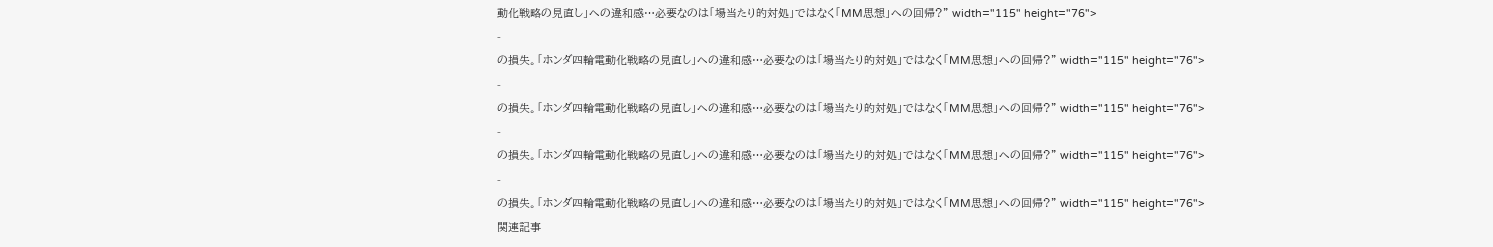動化戦略の見直し」への違和感…必要なのは「場当たり的対処」ではなく「MM思想」への回帰?" width="115" height="76">
-
の損失。「ホンダ四輪電動化戦略の見直し」への違和感…必要なのは「場当たり的対処」ではなく「MM思想」への回帰?" width="115" height="76">
-
の損失。「ホンダ四輪電動化戦略の見直し」への違和感…必要なのは「場当たり的対処」ではなく「MM思想」への回帰?" width="115" height="76">
-
の損失。「ホンダ四輪電動化戦略の見直し」への違和感…必要なのは「場当たり的対処」ではなく「MM思想」への回帰?" width="115" height="76">
-
の損失。「ホンダ四輪電動化戦略の見直し」への違和感…必要なのは「場当たり的対処」ではなく「MM思想」への回帰?" width="115" height="76">
関連記事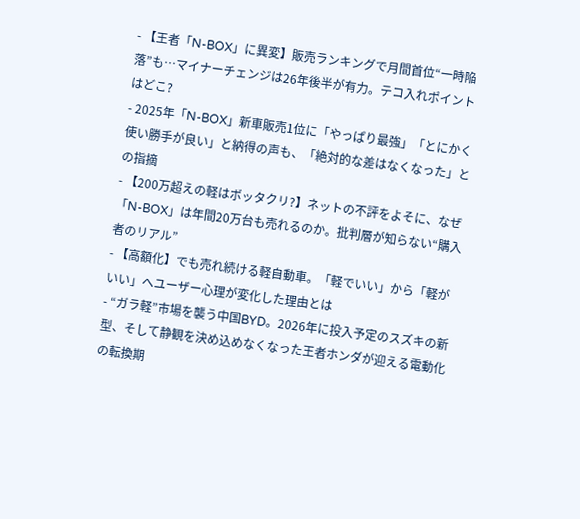- 【王者「N-BOX」に異変】販売ランキングで月間首位“一時陥落”も…マイナーチェンジは26年後半が有力。テコ入れポイントはどこ?
- 2025年「N-BOX」新車販売1位に「やっぱり最強」「とにかく使い勝手が良い」と納得の声も、「絶対的な差はなくなった」との指摘
- 【200万超えの軽はボッタクリ?】ネットの不評をよそに、なぜ「N-BOX」は年間20万台も売れるのか。批判層が知らない“購入者のリアル”
- 【高額化】でも売れ続ける軽自動車。「軽でいい」から「軽がいい」へユーザー心理が変化した理由とは
- “ガラ軽”市場を襲う中国BYD。2026年に投入予定のスズキの新型、そして静観を決め込めなくなった王者ホンダが迎える電動化の転換期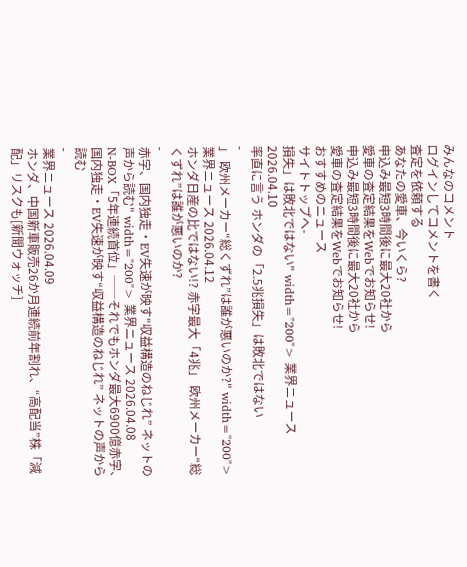みんなのコメント
ログインしてコメントを書く
査定を依頼する
あなたの愛車、今いくら?
申込み最短3時間後に最大20社から
愛車の査定結果をWebでお知らせ!
申込み最短3時間後に最大20社から
愛車の査定結果をWebでお知らせ!
おすすめのニュース
サイトトップへ-
損失」は敗北ではない" width="200"> 業界ニュース 2026.04.10
率直に言う ホンダの「2.5兆損失」は敗北ではない
-
」 欧州メーカー“総くずれ”は誰が悪いのか?" width="200"> 業界ニュース 2026.04.12
ホンダ日産の比ではない!? 赤字最大「4兆」 欧州メーカー“総くずれ”は誰が悪いのか?
-
赤字、国内独走・EV失速が映す“収益構造のねじれ” ネットの声から読む" width="200"> 業界ニュース 2026.04.08
N-BOX「5年連続首位」──それでもホンダ最大6900億赤字、国内独走・EV失速が映す“収益構造のねじれ” ネットの声から読む
-
業界ニュース 2026.04.09
ホンダ、中国新車販売26か月連続前年割れ、“高配当”株「減配」リスクも[新聞ウォッチ]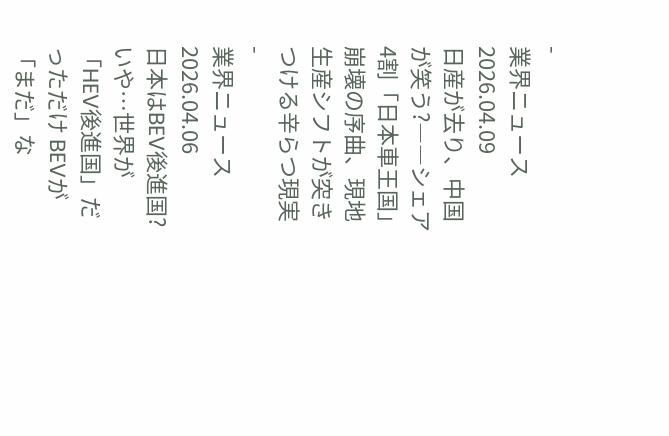-
業界ニュース 2026.04.09
日産が去り、中国が笑う?――シェア4割「日本車王国」崩壊の序曲、現地生産シフトが突きつける辛らつ現実
-
業界ニュース 2026.04.06
日本はBEV後進国? いや…世界が「HEV後進国」だっただけ BEVが「まだ」な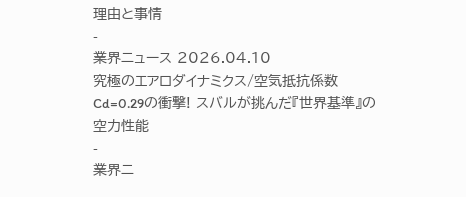理由と事情
-
業界ニュース 2026.04.10
究極のエアロダイナミクス/空気抵抗係数 Cd=0.29の衝撃! スバルが挑んだ『世界基準』の空力性能
-
業界ニ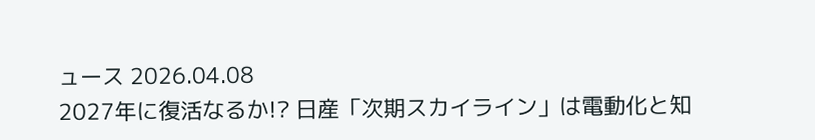ュース 2026.04.08
2027年に復活なるか!? 日産「次期スカイライン」は電動化と知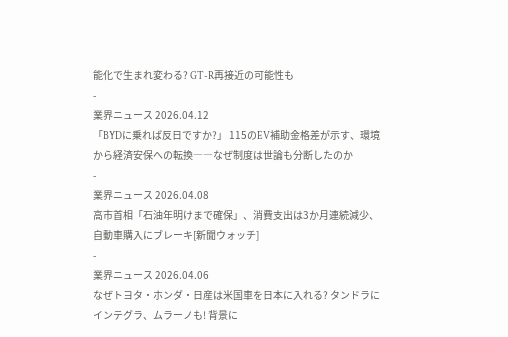能化で生まれ変わる? GT-R再接近の可能性も
-
業界ニュース 2026.04.12
「BYDに乗れば反日ですか?」 115のEV補助金格差が示す、環境から経済安保への転換――なぜ制度は世論も分断したのか
-
業界ニュース 2026.04.08
高市首相「石油年明けまで確保」、消費支出は3か月連続減少、自動車購入にブレーキ[新聞ウォッチ]
-
業界ニュース 2026.04.06
なぜトヨタ・ホンダ・日産は米国車を日本に入れる? タンドラにインテグラ、ムラーノも! 背景に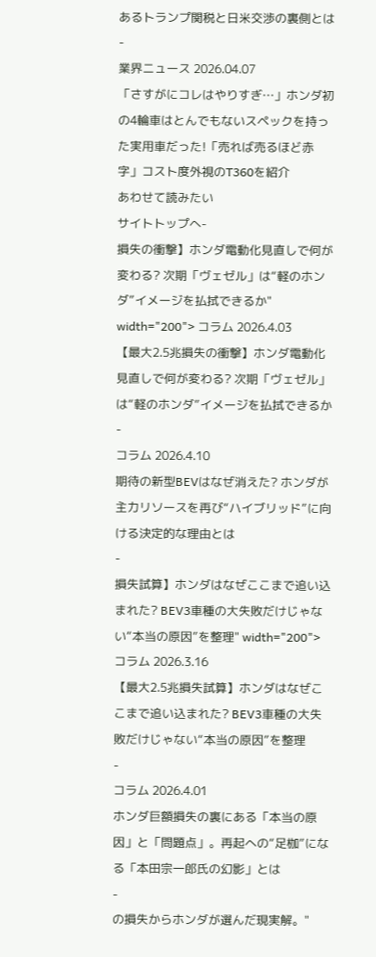あるトランプ関税と日米交渉の裏側とは
-
業界ニュース 2026.04.07
「さすがにコレはやりすぎ…」ホンダ初の4輪車はとんでもないスペックを持った実用車だった!「売れば売るほど赤字」コスト度外視のT360を紹介
あわせて読みたい
サイトトップへ-
損失の衝撃】ホンダ電動化見直しで何が変わる? 次期「ヴェゼル」は“軽のホンダ”イメージを払拭できるか" width="200"> コラム 2026.4.03
【最大2.5兆損失の衝撃】ホンダ電動化見直しで何が変わる? 次期「ヴェゼル」は“軽のホンダ”イメージを払拭できるか
-
コラム 2026.4.10
期待の新型BEVはなぜ消えた? ホンダが主力リソースを再び“ハイブリッド”に向ける決定的な理由とは
-
損失試算】ホンダはなぜここまで追い込まれた? BEV3車種の大失敗だけじゃない“本当の原因”を整理" width="200"> コラム 2026.3.16
【最大2.5兆損失試算】ホンダはなぜここまで追い込まれた? BEV3車種の大失敗だけじゃない“本当の原因”を整理
-
コラム 2026.4.01
ホンダ巨額損失の裏にある「本当の原因」と「問題点」。再起への“足枷”になる「本田宗一郎氏の幻影」とは
-
の損失からホンダが選んだ現実解。"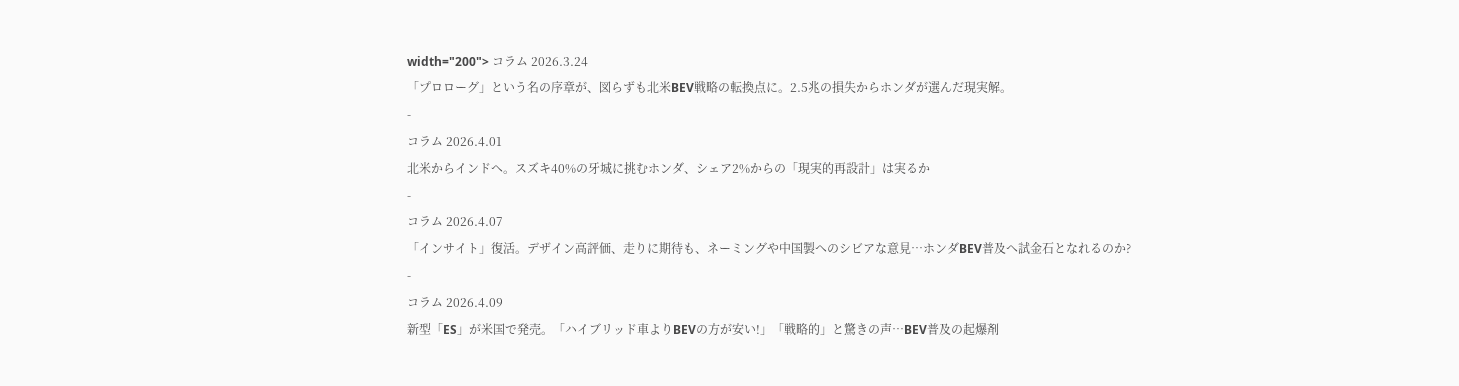width="200"> コラム 2026.3.24
「プロローグ」という名の序章が、図らずも北米BEV戦略の転換点に。2.5兆の損失からホンダが選んだ現実解。
-
コラム 2026.4.01
北米からインドへ。スズキ40%の牙城に挑むホンダ、シェア2%からの「現実的再設計」は実るか
-
コラム 2026.4.07
「インサイト」復活。デザイン高評価、走りに期待も、ネーミングや中国製へのシビアな意見…ホンダBEV普及へ試金石となれるのか?
-
コラム 2026.4.09
新型「ES」が米国で発売。「ハイブリッド車よりBEVの方が安い!」「戦略的」と驚きの声…BEV普及の起爆剤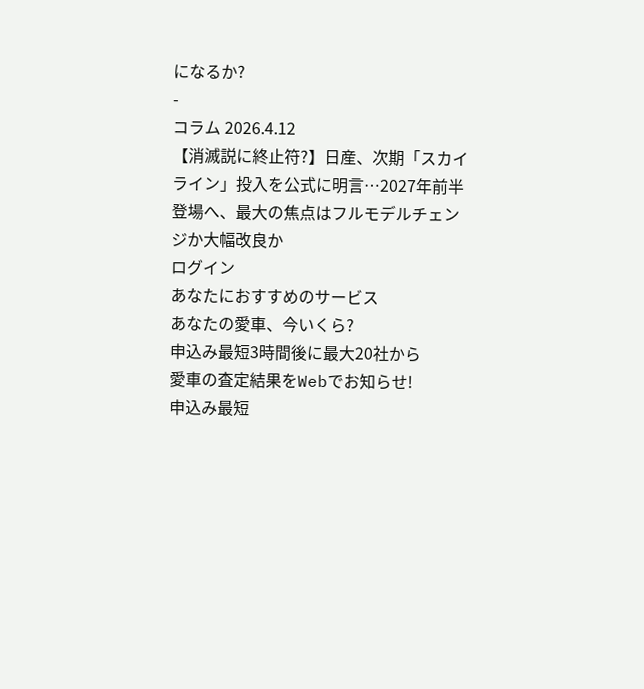になるか?
-
コラム 2026.4.12
【消滅説に終止符?】日産、次期「スカイライン」投入を公式に明言…2027年前半登場へ、最大の焦点はフルモデルチェンジか大幅改良か
ログイン
あなたにおすすめのサービス
あなたの愛車、今いくら?
申込み最短3時間後に最大20社から
愛車の査定結果をWebでお知らせ!
申込み最短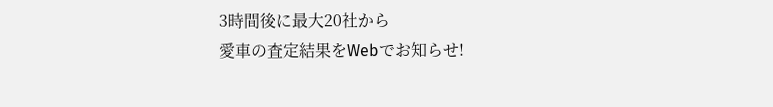3時間後に最大20社から
愛車の査定結果をWebでお知らせ!